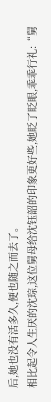后,她也没有活多久,便也随之而去了。
相比起令人生厌的沈琮,这位舅母给沈钰韶的印象更好些,她眨了眨眼,乖乖行礼:“舅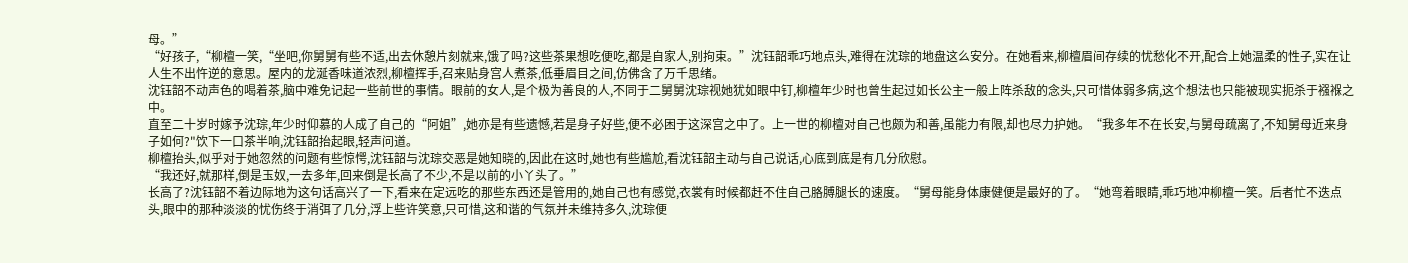母。”
“好孩子,“柳檀一笑,“坐吧,你舅舅有些不适,出去休憩片刻就来,饿了吗?这些茶果想吃便吃,都是自家人,别拘束。”沈钰韶乖巧地点头,难得在沈琮的地盘这么安分。在她看来,柳檀眉间存续的忧愁化不开,配合上她温柔的性子,实在让人生不出忤逆的意思。屋内的龙涎香味道浓烈,柳檀挥手,召来贴身宫人煮茶,低垂眉目之间,仿佛含了万千思绪。
沈钰韶不动声色的喝着茶,脑中难免记起一些前世的事情。眼前的女人,是个极为善良的人,不同于二舅舅沈琮视她犹如眼中钉,柳檀年少时也曾生起过如长公主一般上阵杀敌的念头,只可惜体弱多病,这个想法也只能被现实扼杀于襁褓之中。
直至二十岁时嫁予沈琮,年少时仰慕的人成了自己的“阿姐”,她亦是有些遗憾,若是身子好些,便不必困于这深宫之中了。上一世的柳檀对自己也颇为和善,虽能力有限,却也尽力护她。“我多年不在长安,与舅母疏离了,不知舅母近来身子如何?"饮下一口茶半响,沈钰韶抬起眼,轻声问道。
柳檀抬头,似乎对于她忽然的问题有些惊愕,沈钰韶与沈琮交恶是她知晓的,因此在这时,她也有些尴尬,看沈钰韶主动与自己说话,心底到底是有几分欣慰。
“我还好,就那样,倒是玉奴,一去多年,回来倒是长高了不少,不是以前的小丫头了。”
长高了?沈钰韶不着边际地为这句话高兴了一下,看来在定远吃的那些东西还是管用的,她自己也有感觉,衣裳有时候都赶不住自己胳膊腿长的速度。“舅母能身体康健便是最好的了。“她弯着眼睛,乖巧地冲柳檀一笑。后者忙不迭点头,眼中的那种淡淡的忧伤终于消弭了几分,浮上些许笑意,只可惜,这和谐的气氛并未维持多久,沈琮便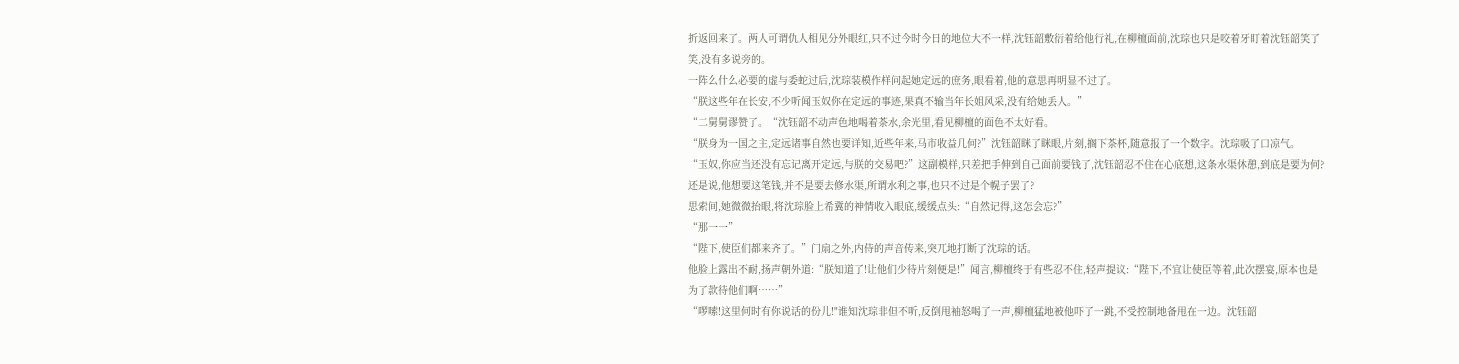折返回来了。两人可谓仇人相见分外眼红,只不过今时今日的地位大不一样,沈钰韶敷衍着给他行礼,在柳檀面前,沈琮也只是咬着牙盯着沈钰韶笑了笑,没有多说旁的。
一阵么什么必要的虚与委蛇过后,沈琮装模作样问起她定远的庶务,眼看着,他的意思再明显不过了。
“朕这些年在长安,不少听闻玉奴你在定远的事迹,果真不输当年长姐风采,没有给她丢人。”
“二舅舅谬赞了。“沈钰韶不动声色地喝着茶水,余光里,看见柳檀的面色不太好看。
“朕身为一国之主,定远诸事自然也要详知,近些年来,马市收益几何?”沈钰韶眯了眯眼,片刻,搁下茶杯,随意报了一个数字。沈琮吸了口凉气。
“玉奴,你应当还没有忘记离开定远,与朕的交易吧?”这副模样,只差把手伸到自己面前要钱了,沈钰韶忍不住在心底想,这条水渠休憩,到底是要为何?
还是说,他想要这笔钱,并不是要去修水渠,所谓水利之事,也只不过是个幌子罢了?
思索间,她微微抬眼,将沈琮脸上希冀的神情收入眼底,缓缓点头:“自然记得,这怎会忘?”
“那一一”
“陛下,使臣们都来齐了。”门扇之外,内侍的声音传来,突兀地打断了沈琮的话。
他脸上露出不耐,扬声朝外道:“朕知道了!让他们少待片刻便是!”闻言,柳檀终于有些忍不住,轻声提议:“陛下,不宜让使臣等着,此次摆宴,原本也是为了款待他们啊……”
“啰嗦!这里何时有你说话的份儿!"谁知沈琮非但不听,反倒甩袖怒喝了一声,柳檀猛地被他吓了一跳,不受控制地备甩在一边。沈钰韶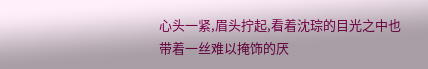心头一紧,眉头拧起,看着沈琮的目光之中也带着一丝难以掩饰的厌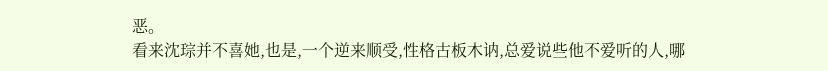恶。
看来沈琮并不喜她,也是,一个逆来顺受,性格古板木讷,总爱说些他不爱听的人,哪